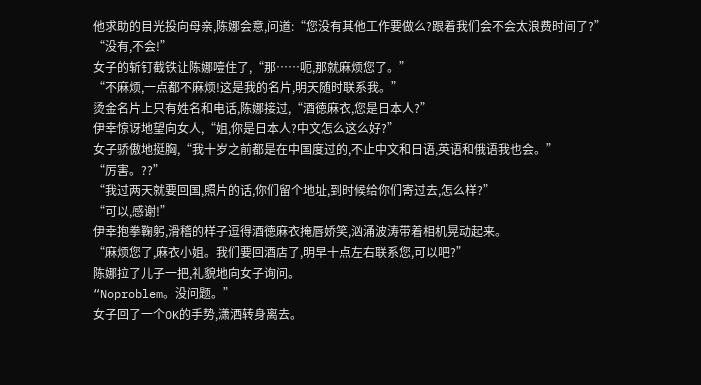他求助的目光投向母亲,陈娜会意,问道:“您没有其他工作要做么?跟着我们会不会太浪费时间了?”
“没有,不会!”
女子的斩钉截铁让陈娜噎住了,“那……呃,那就麻烦您了。”
“不麻烦,一点都不麻烦!这是我的名片,明天随时联系我。”
烫金名片上只有姓名和电话,陈娜接过,“酒徳麻衣,您是日本人?”
伊幸惊讶地望向女人,“姐,你是日本人?中文怎么这么好?”
女子骄傲地挺胸,“我十岁之前都是在中国度过的,不止中文和日语,英语和俄语我也会。”
“厉害。??”
“我过两天就要回国,照片的话,你们留个地址,到时候给你们寄过去,怎么样?”
“可以,感谢!”
伊幸抱拳鞠躬,滑稽的样子逗得酒徳麻衣掩唇娇笑,汹涌波涛带着相机晃动起来。
“麻烦您了,麻衣小姐。我们要回酒店了,明早十点左右联系您,可以吧?”
陈娜拉了儿子一把,礼貌地向女子询问。
“Noproblem。没问题。”
女子回了一个OK的手势,潇洒转身离去。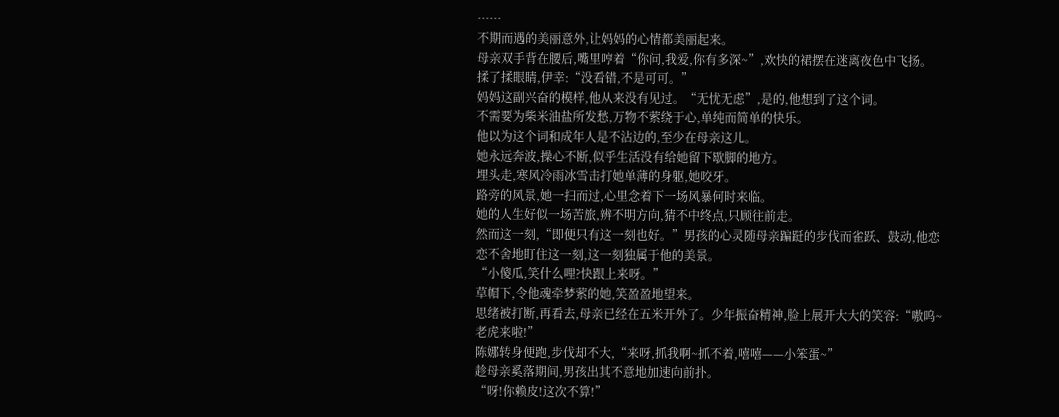……
不期而遇的美丽意外,让妈妈的心情都美丽起来。
母亲双手背在腰后,嘴里哼着“你问,我爱,你有多深~”,欢快的裙摆在迷离夜色中飞扬。
揉了揉眼睛,伊幸:“没看错,不是可可。”
妈妈这副兴奋的模样,他从来没有见过。“无忧无虑”,是的,他想到了这个词。
不需要为柴米油盐所发愁,万物不萦绕于心,单纯而简单的快乐。
他以为这个词和成年人是不沾边的,至少在母亲这儿。
她永远奔波,操心不断,似乎生活没有给她留下歇脚的地方。
埋头走,寒风冷雨冰雪击打她单薄的身躯,她咬牙。
路旁的风景,她一扫而过,心里念着下一场风暴何时来临。
她的人生好似一场苦旅,辨不明方向,猜不中终点,只顾往前走。
然而这一刻,“即便只有这一刻也好。”男孩的心灵随母亲蹁跹的步伐而雀跃、鼓动,他恋恋不舍地盯住这一刻,这一刻独属于他的美景。
“小傻瓜,笑什么哩?快跟上来呀。”
草帽下,令他魂牵梦萦的她,笑盈盈地望来。
思绪被打断,再看去,母亲已经在五米开外了。少年振奋精神,脸上展开大大的笑容:“嗷呜~老虎来啦!”
陈娜转身便跑,步伐却不大,“来呀,抓我啊~抓不着,嘻嘻——小笨蛋~”
趁母亲奚落期间,男孩出其不意地加速向前扑。
“呀!你赖皮!这次不算!”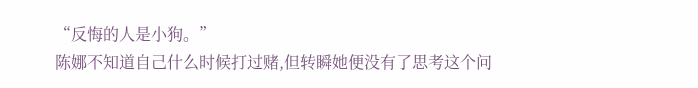“反悔的人是小狗。”
陈娜不知道自己什么时候打过赌,但转瞬她便没有了思考这个问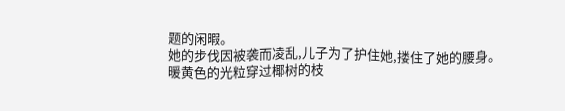题的闲暇。
她的步伐因被袭而凌乱,儿子为了护住她,搂住了她的腰身。
暖黄色的光粒穿过椰树的枝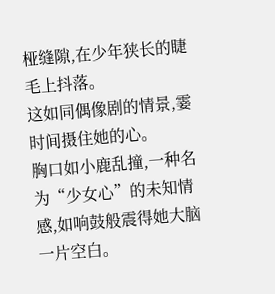桠缝隙,在少年狭长的睫毛上抖落。
这如同偶像剧的情景,霎时间摄住她的心。
胸口如小鹿乱撞,一种名为“少女心”的未知情感,如响鼓般震得她大脑一片空白。